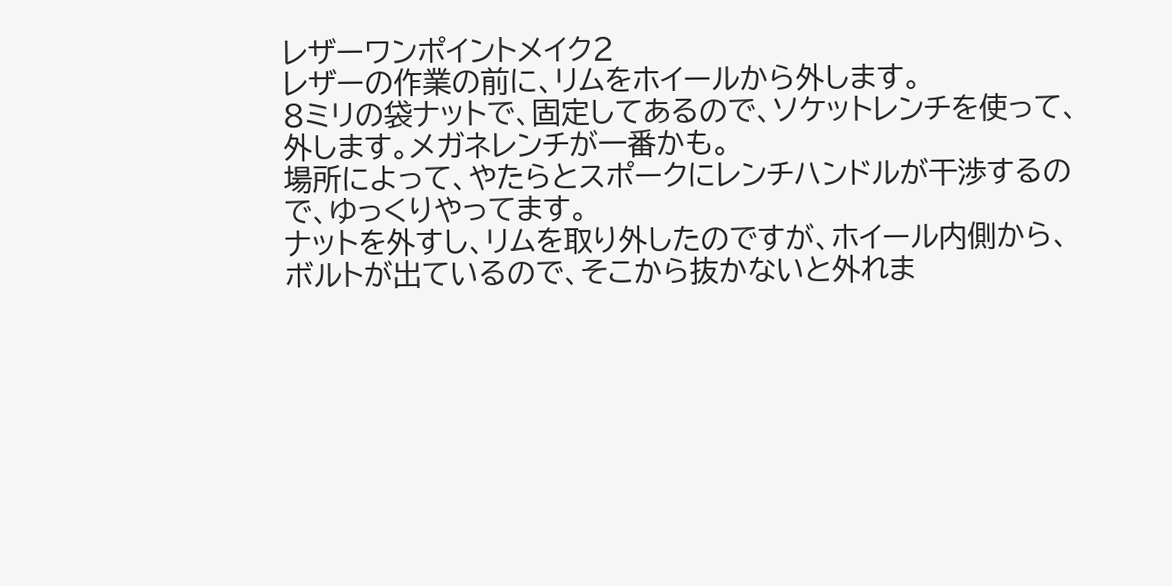レザーワンポイントメイク2
レザーの作業の前に、リムをホイールから外します。
8ミリの袋ナットで、固定してあるので、ソケットレンチを使って、外します。メガネレンチが一番かも。
場所によって、やたらとスポークにレンチハンドルが干渉するので、ゆっくりやってます。
ナットを外すし、リムを取り外したのですが、ホイール内側から、ボルトが出ているので、そこから抜かないと外れま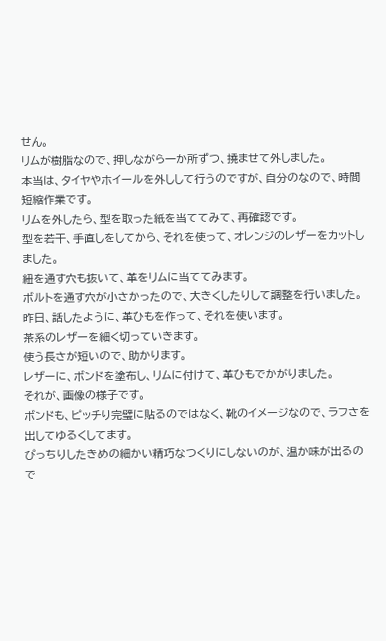せん。
リムが樹脂なので、押しながら一か所ずつ、撓ませて外しました。
本当は、タイヤやホイールを外しして行うのですが、自分のなので、時間短縮作業です。
リムを外したら、型を取った紙を当ててみて、再確認です。
型を若干、手直しをしてから、それを使って、オレンジのレザーをカットしました。
紐を通す穴も抜いて、革をリムに当ててみます。
ボルトを通す穴が小さかったので、大きくしたりして調整を行いました。
昨日、話したように、革ひもを作って、それを使います。
茶系のレザーを細く切っていきます。
使う長さが短いので、助かります。
レザーに、ボンドを塗布し、リムに付けて、革ひもでかがりました。
それが、画像の様子です。
ボンドも、ピッチり完璧に貼るのではなく、靴のイメージなので、ラフさを出してゆるくしてます。
ぴっちりしたきめの細かい精巧なつくりにしないのが、温か味が出るので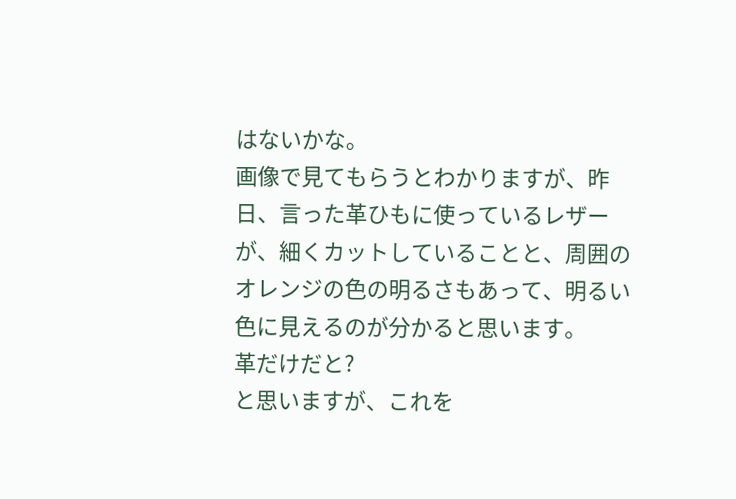はないかな。
画像で見てもらうとわかりますが、昨日、言った革ひもに使っているレザーが、細くカットしていることと、周囲のオレンジの色の明るさもあって、明るい色に見えるのが分かると思います。
革だけだと?
と思いますが、これを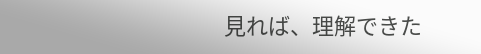見れば、理解できた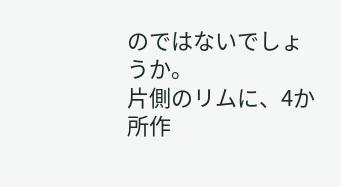のではないでしょうか。
片側のリムに、4か所作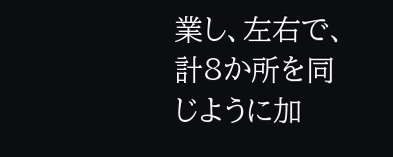業し、左右で、計8か所を同じように加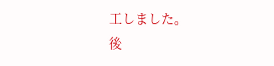工しました。
後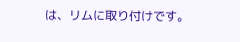は、リムに取り付けです。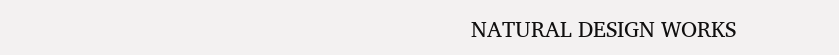NATURAL DESIGN WORKS